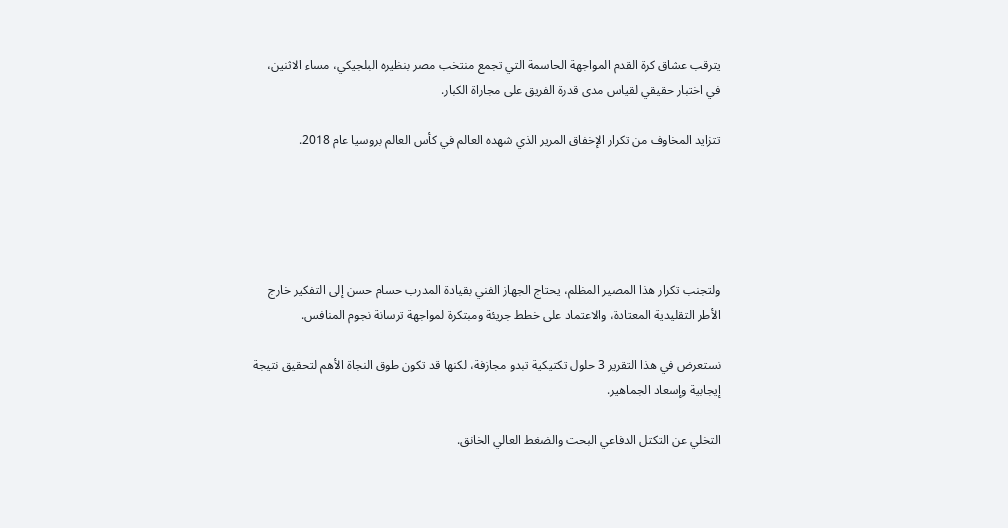يترقب عشاق كرة القدم المواجهة الحاسمة التي تجمع منتخب مصر بنظيره البلجيكي، مساء الاثنين، في اختبار حقيقي لقياس مدى قدرة الفريق على مجاراة الكبار.

تتزايد المخاوف من تكرار الإخفاق المرير الذي شهده العالم في كأس العالم بروسيا عام 2018.





ولتجنب تكرار هذا المصير المظلم، يحتاج الجهاز الفني بقيادة المدرب حسام حسن إلى التفكير خارج الأطر التقليدية المعتادة، والاعتماد على خطط جريئة ومبتكرة لمواجهة ترسانة نجوم المنافس.

نستعرض في هذا التقرير 3 حلول تكتيكية تبدو مجازفة، لكنها قد تكون طوق النجاة الأهم لتحقيق نتيجة إيجابية وإسعاد الجماهير.

التخلي عن التكتل الدفاعي البحت والضغط العالي الخانق.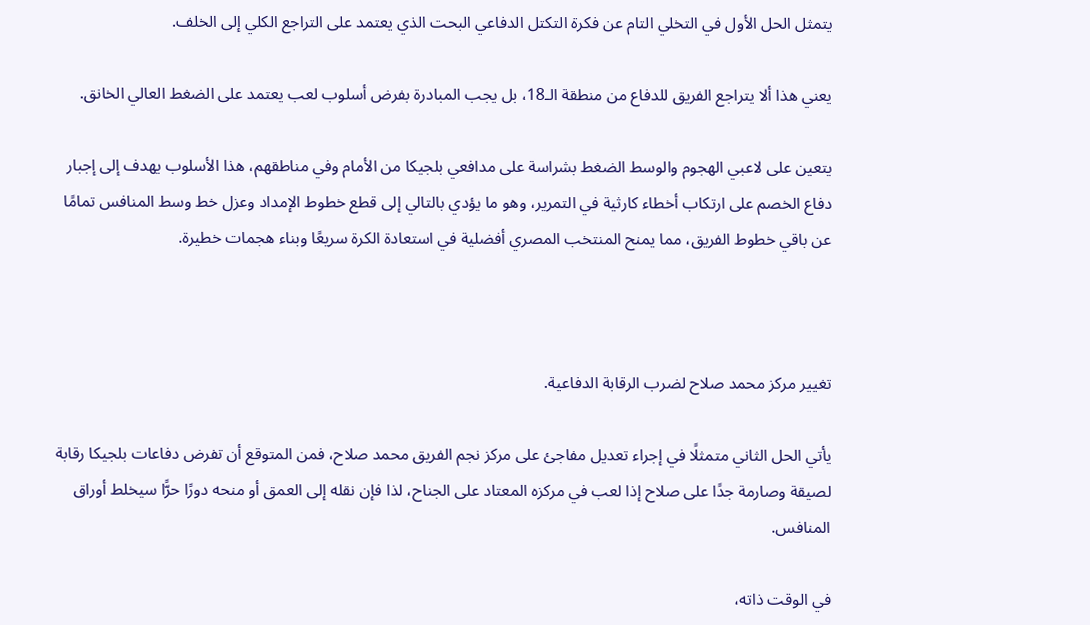يتمثل الحل الأول في التخلي التام عن فكرة التكتل الدفاعي البحت الذي يعتمد على التراجع الكلي إلى الخلف.

يعني هذا ألا يتراجع الفريق للدفاع من منطقة الـ18، بل يجب المبادرة بفرض أسلوب لعب يعتمد على الضغط العالي الخانق.

يتعين على لاعبي الهجوم والوسط الضغط بشراسة على مدافعي بلجيكا من الأمام وفي مناطقهم، هذا الأسلوب يهدف إلى إجبار دفاع الخصم على ارتكاب أخطاء كارثية في التمرير، وهو ما يؤدي بالتالي إلى قطع خطوط الإمداد وعزل خط وسط المنافس تمامًا عن باقي خطوط الفريق، مما يمنح المنتخب المصري أفضلية في استعادة الكرة سريعًا وبناء هجمات خطيرة.



تغيير مركز محمد صلاح لضرب الرقابة الدفاعية.

يأتي الحل الثاني متمثلًا في إجراء تعديل مفاجئ على مركز نجم الفريق محمد صلاح، فمن المتوقع أن تفرض دفاعات بلجيكا رقابة لصيقة وصارمة جدًا على صلاح إذا لعب في مركزه المعتاد على الجناح، لذا فإن نقله إلى العمق أو منحه دورًا حرًّا سيخلط أوراق المنافس.

في الوقت ذاته،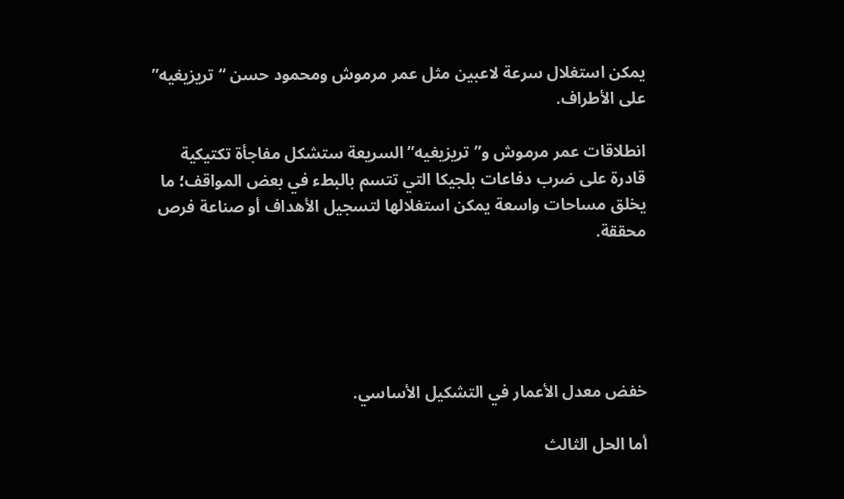يمكن استغلال سرعة لاعبين مثل عمر مرموش ومحمود حسن “تريزيغيه” على الأطراف.

انطلاقات عمر مرموش و”تريزيغيه” السريعة ستشكل مفاجأة تكتيكية قادرة على ضرب دفاعات بلجيكا التي تتسم بالبطء في بعض المواقف؛ ما يخلق مساحات واسعة يمكن استغلالها لتسجيل الأهداف أو صناعة فرص محققة.





خفض معدل الأعمار في التشكيل الأساسي.

أما الحل الثالث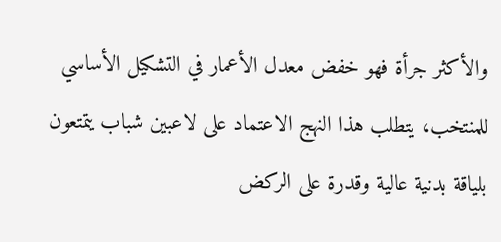والأكثر جرأة فهو خفض معدل الأعمار في التشكيل الأساسي للمنتخب، يتطلب هذا النهج الاعتماد على لاعبين شباب يتمتعون بلياقة بدنية عالية وقدرة على الركض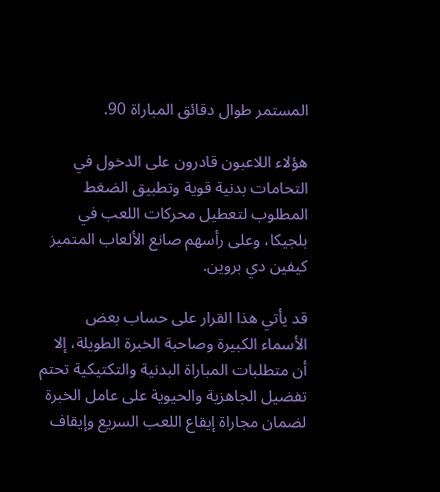المستمر طوال دقائق المباراة 90.

هؤلاء اللاعبون قادرون على الدخول في التحامات بدنية قوية وتطبيق الضغط المطلوب لتعطيل محركات اللعب في بلجيكا، وعلى رأسهم صانع الألعاب المتميز كيفين دي بروين.

قد يأتي هذا القرار على حساب بعض الأسماء الكبيرة وصاحبة الخبرة الطويلة، إلا أن متطلبات المباراة البدنية والتكتيكية تحتم تفضيل الجاهزية والحيوية على عامل الخبرة لضمان مجاراة إيقاع اللعب السريع وإيقاف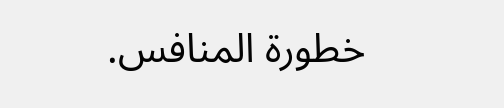خطورة المنافس.